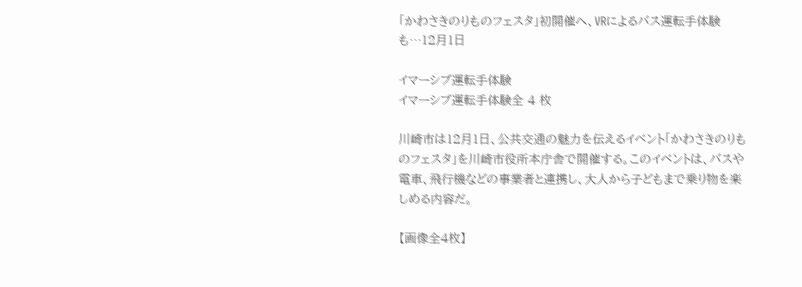「かわさきのりものフェスタ」初開催へ、VRによるバス運転手体験も…12月1日

イマーシブ運転手体験
イマーシブ運転手体験全 4 枚

川崎市は12月1日、公共交通の魅力を伝えるイベント「かわさきのりものフェスタ」を川崎市役所本庁舎で開催する。このイベントは、バスや電車、飛行機などの事業者と連携し、大人から子どもまで乗り物を楽しめる内容だ。

【画像全4枚】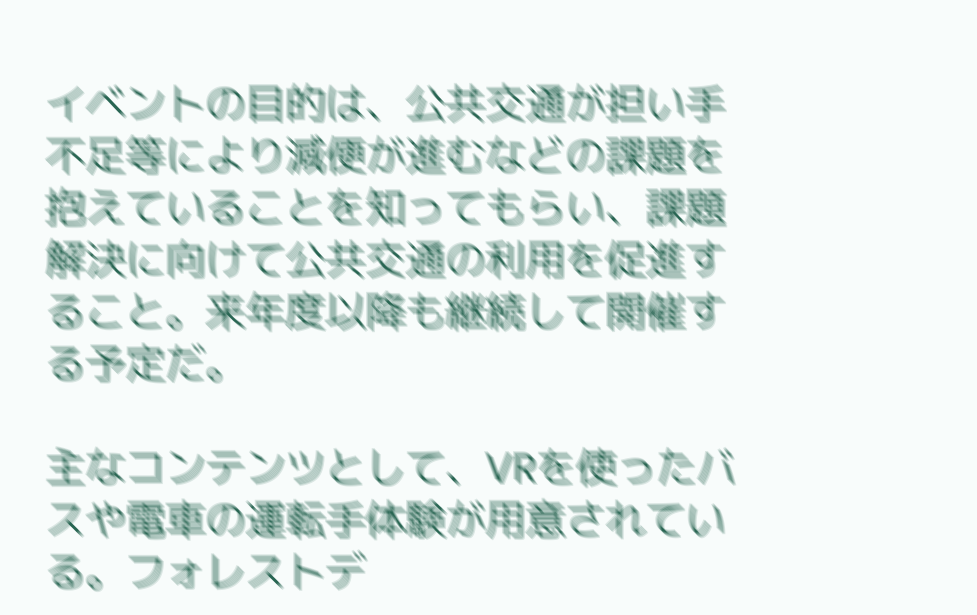イベントの目的は、公共交通が担い手不足等により減便が進むなどの課題を抱えていることを知ってもらい、課題解決に向けて公共交通の利用を促進すること。来年度以降も継続して開催する予定だ。

主なコンテンツとして、VRを使ったバスや電車の運転手体験が用意されている。フォレストデ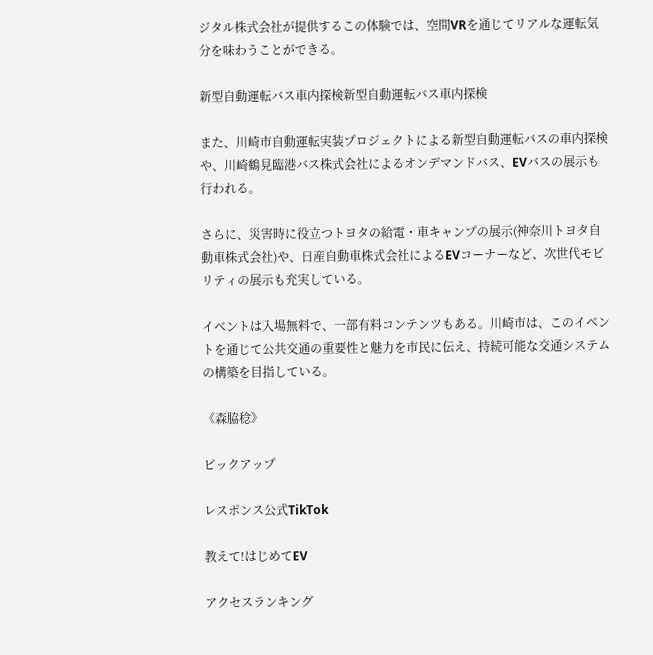ジタル株式会社が提供するこの体験では、空間VRを通じてリアルな運転気分を味わうことができる。

新型自動運転バス車内探検新型自動運転バス車内探検

また、川崎市自動運転実装プロジェクトによる新型自動運転バスの車内探検や、川崎鶴見臨港バス株式会社によるオンデマンドバス、EVバスの展示も行われる。

さらに、災害時に役立つトヨタの給電・車キャンプの展示(神奈川トヨタ自動車株式会社)や、日産自動車株式会社によるEVコーナーなど、次世代モビリティの展示も充実している。

イベントは入場無料で、一部有料コンテンツもある。川崎市は、このイベントを通じて公共交通の重要性と魅力を市民に伝え、持続可能な交通システムの構築を目指している。

《森脇稔》

ピックアップ

レスポンス公式TikTok

教えて!はじめてEV

アクセスランキング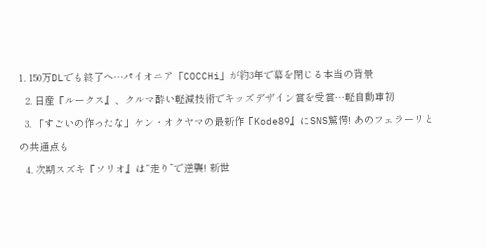1. 150万DLでも終了へ…パイオニア「COCCHi」が約3年で幕を閉じる本当の背景
  2. 日産『ルークス』、クルマ酔い軽減技術でキッズデザイン賞を受賞…軽自動車初
  3. 「すごいの作ったな」ケン・オクヤマの最新作『Kode89』にSNS驚愕! あのフェラーリとの共通点も
  4. 次期スズキ『ソリオ』は“走り”で逆襲! 新世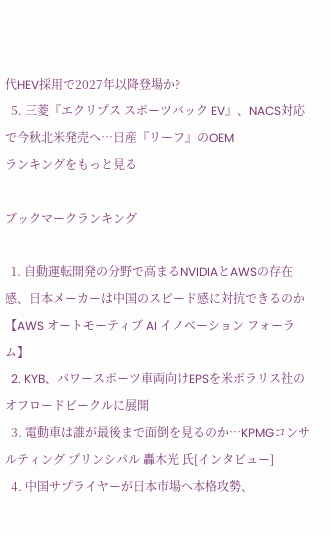代HEV採用で2027年以降登場か?
  5. 三菱『エクリプス スポーツバック EV』、NACS対応で今秋北米発売へ…日産『リーフ』のOEM
ランキングをもっと見る

ブックマークランキング

  1. 自動運転開発の分野で高まるNVIDIAとAWSの存在感、日本メーカーは中国のスピード感に対抗できるのか【AWS オートモーティブ AI イノベーション フォーラム】
  2. KYB、パワースポーツ車両向けEPSを米ポラリス社のオフロードビークルに展開
  3. 電動車は誰が最後まで面倒を見るのか…KPMGコンサルティング プリンシパル 轟木光 氏[インタビュー]
  4. 中国サプライヤーが日本市場へ本格攻勢、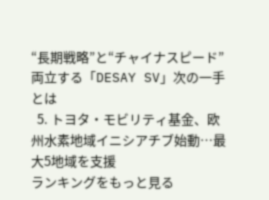“長期戦略”と“チャイナスピード”両立する「DESAY SV」次の一手とは
  5. トヨタ・モビリティ基金、欧州水素地域イニシアチブ始動…最大5地域を支援
ランキングをもっと見る